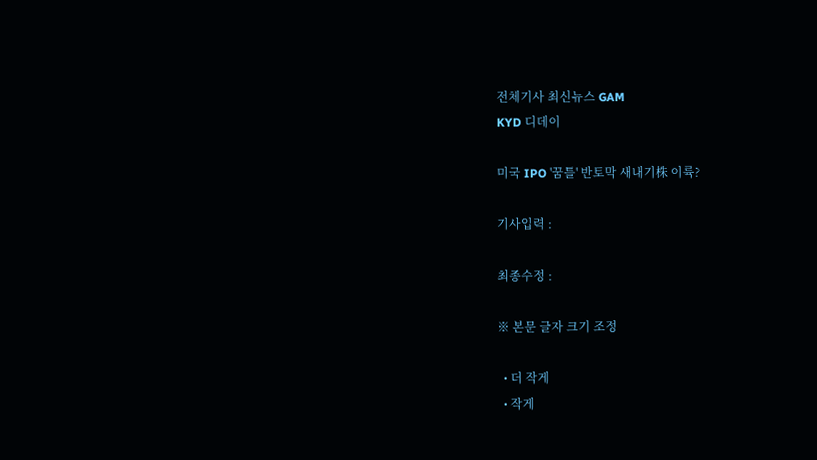전체기사 최신뉴스 GAM
KYD 디데이

미국 IPO '꿈틀' 반토막 새내기株 이륙?

기사입력 :

최종수정 :

※ 본문 글자 크기 조정

  • 더 작게
  • 작게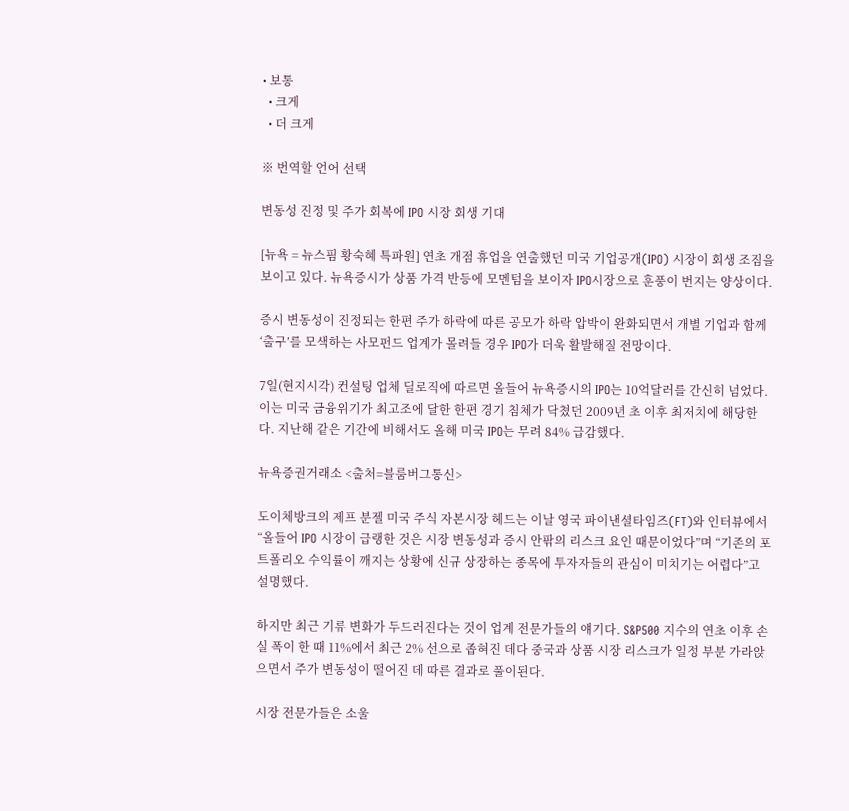• 보통
  • 크게
  • 더 크게

※ 번역할 언어 선택

변동성 진정 및 주가 회복에 IPO 시장 회생 기대

[뉴욕 = 뉴스핌 황숙혜 특파원] 연초 개점 휴업을 연출했던 미국 기업공개(IPO) 시장이 회생 조짐을 보이고 있다. 뉴욕증시가 상품 가격 반등에 모멘텀을 보이자 IPO시장으로 훈풍이 번지는 양상이다.

증시 변동성이 진정되는 한편 주가 하락에 따른 공모가 하락 압박이 완화되면서 개별 기업과 함께 ‘출구’를 모색하는 사모펀드 업계가 몰려들 경우 IPO가 더욱 활발해질 전망이다.

7일(현지시각) 컨설팅 업체 딜로직에 따르면 올들어 뉴욕증시의 IPO는 10억달러를 간신히 넘었다. 이는 미국 금융위기가 최고조에 달한 한편 경기 침체가 닥쳤던 2009년 초 이후 최저치에 해당한다. 지난해 같은 기간에 비해서도 올해 미국 IPO는 무려 84% 급감했다.

뉴욕증권거래소 <출처=블룸버그통신>

도이체방크의 제프 분젤 미국 주식 자본시장 헤드는 이날 영국 파이낸셜타임즈(FT)와 인터뷰에서 “올들어 IPO 시장이 급랭한 것은 시장 변동성과 증시 안팎의 리스크 요인 때문이었다”며 “기존의 포트폴리오 수익률이 깨지는 상황에 신규 상장하는 종목에 투자자들의 관심이 미치기는 어렵다”고 설명했다.

하지만 최근 기류 변화가 두드러진다는 것이 업계 전문가들의 얘기다. S&P500 지수의 연초 이후 손실 폭이 한 때 11%에서 최근 2% 선으로 좁혀진 데다 중국과 상품 시장 리스크가 일정 부분 가라앉으면서 주가 변동성이 떨어진 데 따른 결과로 풀이된다.

시장 전문가들은 소울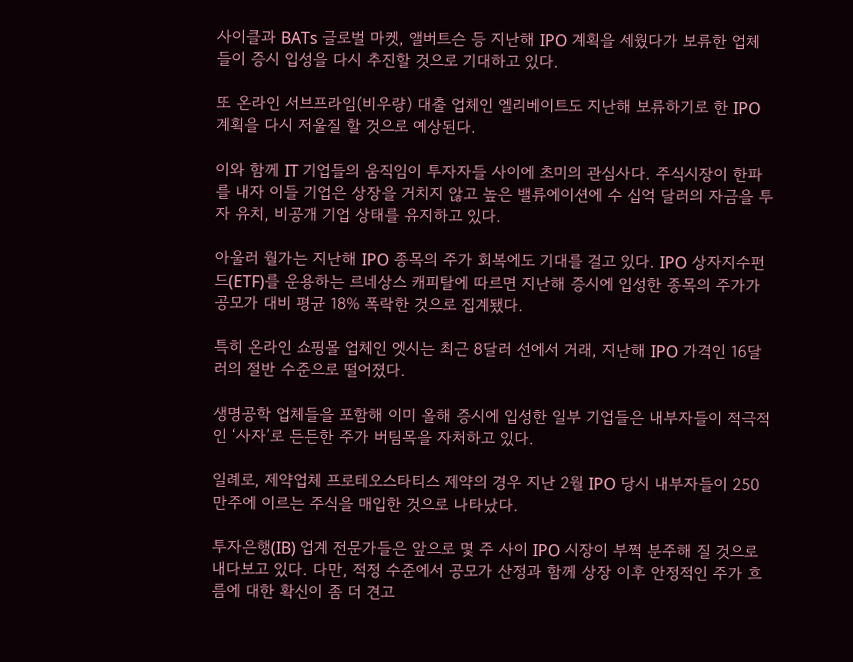사이클과 BATs 글로벌 마켓, 앨버트슨 등 지난해 IPO 계획을 세웠다가 보류한 업체들이 증시 입성을 다시 추진할 것으로 기대하고 있다.

또 온라인 서브프라임(비우량) 대출 업체인 엘리베이트도 지난해 보류하기로 한 IPO 계획을 다시 저울질 할 것으로 예상된다.

이와 함께 IT 기업들의 움직임이 투자자들 사이에 초미의 관심사다. 주식시장이 한파를 내자 이들 기업은 상장을 거치지 않고 높은 밸류에이션에 수 십억 달러의 자금을 투자 유치, 비공개 기업 상태를 유지하고 있다.

아울러 월가는 지난해 IPO 종목의 주가 회복에도 기대를 걸고 있다. IPO 상자지수펀드(ETF)를 운용하는 르네상스 캐피탈에 따르면 지난해 증시에 입성한 종목의 주가가 공모가 대비 평균 18% 폭락한 것으로 집계됐다.

특히 온라인 쇼핑몰 업체인 엣시는 최근 8달러 선에서 거래, 지난해 IPO 가격인 16달러의 절반 수준으로 떨어졌다.

생명공학 업체들을 포함해 이미 올해 증시에 입성한 일부 기업들은 내부자들이 적극적인 ‘사자’로 든든한 주가 버팀목을 자처하고 있다.

일례로, 제약업체 프로테오스타티스 제약의 경우 지난 2월 IPO 당시 내부자들이 250만주에 이르는 주식을 매입한 것으로 나타났다.

투자은행(IB) 업계 전문가들은 앞으로 몇 주 사이 IPO 시장이 부쩍 분주해 질 것으로 내다보고 있다. 다만, 적정 수준에서 공모가 산정과 함께 상장 이후 안정적인 주가 흐름에 대한 확신이 좀 더 견고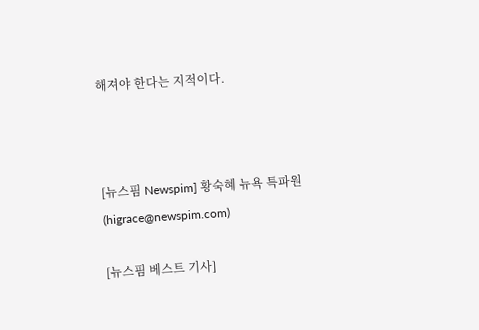해져야 한다는 지적이다.



[뉴스핌 Newspim] 황숙혜 뉴욕 특파원 (higrace@newspim.com)

[뉴스핌 베스트 기사]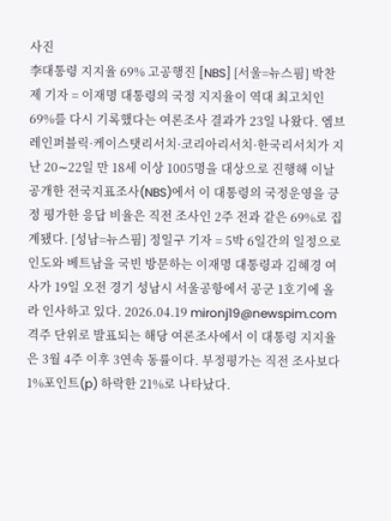사진
李대통령 지지율 69% 고공행진 [NBS] [서울=뉴스핌] 박찬제 기자 = 이재명 대통령의 국정 지지율이 역대 최고치인 69%를 다시 기록했다는 여론조사 결과가 23일 나왔다. 엠브레인퍼블릭·케이스탯리서치·코리아리서치·한국리서치가 지난 20∼22일 만 18세 이상 1005명을 대상으로 진행해 이날 공개한 전국지표조사(NBS)에서 이 대통령의 국정운영을 긍정 평가한 응답 비율은 직전 조사인 2주 전과 같은 69%로 집계됐다. [성남=뉴스핌] 정일구 기자 = 5박 6일간의 일정으로 인도와 베트남을 국빈 방문하는 이재명 대통령과 김혜경 여사가 19일 오전 경기 성남시 서울공항에서 공군 1호기에 올라 인사하고 있다. 2026.04.19 mironj19@newspim.com 격주 단위로 발표되는 해당 여론조사에서 이 대통령 지지율은 3월 4주 이후 3연속 동률이다. 부정평가는 직전 조사보다 1%포인트(p) 하락한 21%로 나타났다.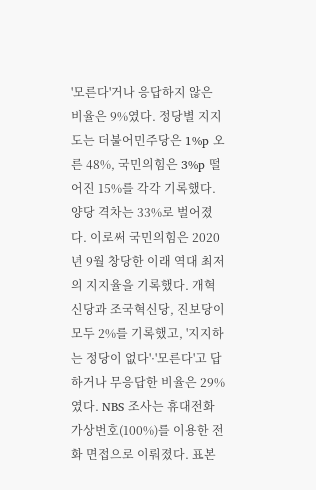'모른다'거나 응답하지 않은 비율은 9%였다. 정당별 지지도는 더불어민주당은 1%p 오른 48%, 국민의힘은 3%p 떨어진 15%를 각각 기록했다. 양당 격차는 33%로 벌어졌다. 이로써 국민의힘은 2020년 9월 창당한 이래 역대 최저의 지지율을 기록했다. 개혁신당과 조국혁신당, 진보당이 모두 2%를 기록했고, '지지하는 정당이 없다'·'모른다'고 답하거나 무응답한 비율은 29%였다. NBS 조사는 휴대전화 가상번호(100%)를 이용한 전화 면접으로 이뤄졌다. 표본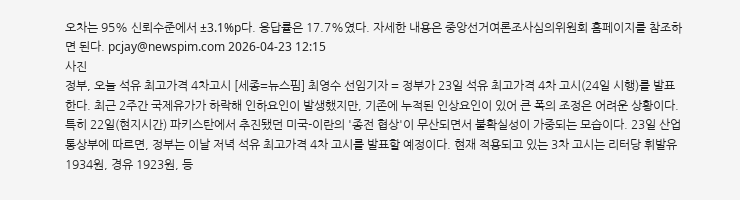오차는 95% 신뢰수준에서 ±3.1%p다. 응답률은 17.7%였다. 자세한 내용은 중앙선거여론조사심의위원회 홈페이지를 참조하면 된다. pcjay@newspim.com 2026-04-23 12:15
사진
정부, 오늘 석유 최고가격 4차고시 [세종=뉴스핌] 최영수 선임기자 = 정부가 23일 석유 최고가격 4차 고시(24일 시행)를 발표한다. 최근 2주간 국제유가가 하락해 인하요인이 발생했지만, 기존에 누적된 인상요인이 있어 큰 폭의 조정은 어려운 상황이다. 특히 22일(현지시간) 파키스탄에서 추진됐던 미국-이란의 '종전 협상'이 무산되면서 불확실성이 가중되는 모습이다. 23일 산업통상부에 따르면, 정부는 이날 저녁 석유 최고가격 4차 고시를 발표할 예정이다. 현재 적용되고 있는 3차 고시는 리터당 휘발유 1934원, 경유 1923원, 등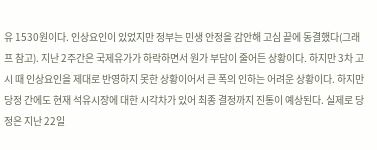유 1530원이다. 인상요인이 있었지만 정부는 민생 안정을 감안해 고심 끝에 동결했다(그래프 참고). 지난 2주간은 국제유가가 하락하면서 원가 부담이 줄어든 상황이다. 하지만 3차 고시 때 인상요인을 제대로 반영하지 못한 상황이어서 큰 폭의 인하는 어려운 상황이다. 하지만 당정 간에도 현재 석유시장에 대한 시각차가 있어 최종 결정까지 진통이 예상된다. 실제로 당정은 지난 22일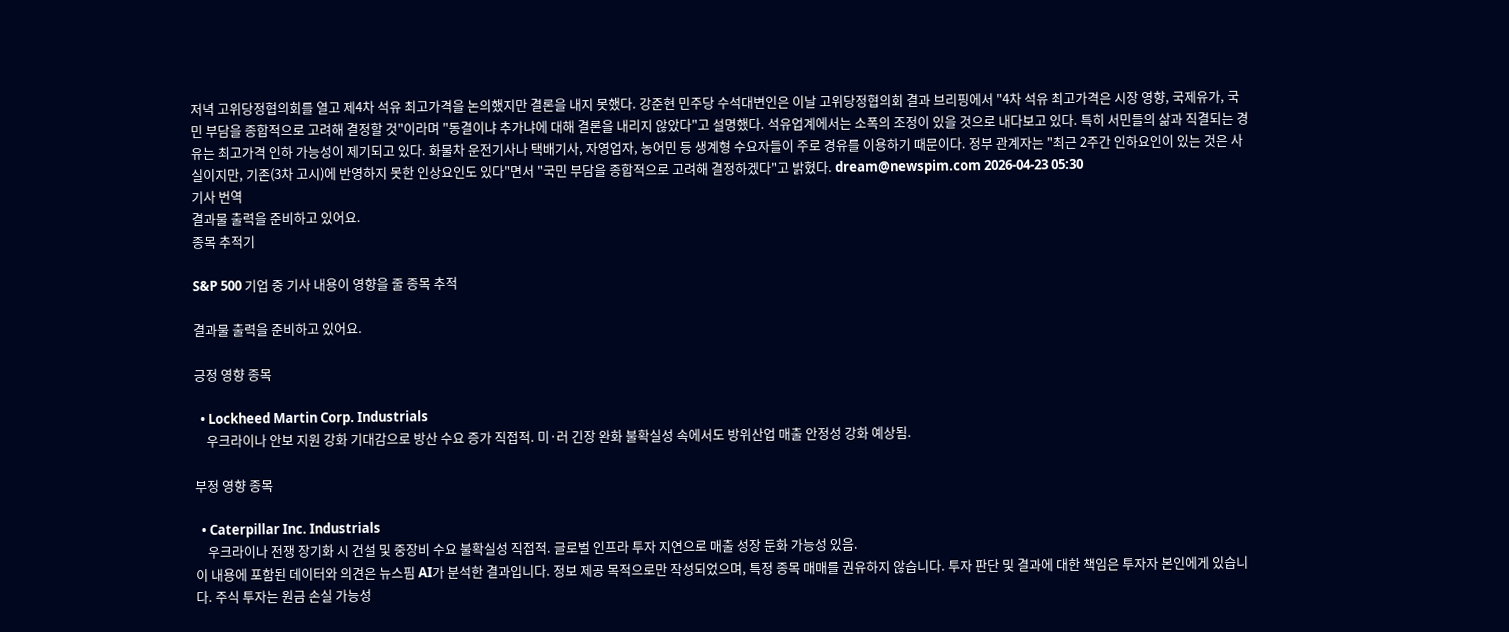저녁 고위당정협의회를 열고 제4차 석유 최고가격을 논의했지만 결론을 내지 못했다. 강준현 민주당 수석대변인은 이날 고위당정협의회 결과 브리핑에서 "4차 석유 최고가격은 시장 영향, 국제유가, 국민 부담을 종합적으로 고려해 결정할 것"이라며 "동결이냐 추가냐에 대해 결론을 내리지 않았다"고 설명했다. 석유업계에서는 소폭의 조정이 있을 것으로 내다보고 있다. 특히 서민들의 삶과 직결되는 경유는 최고가격 인하 가능성이 제기되고 있다. 화물차 운전기사나 택배기사, 자영업자, 농어민 등 생계형 수요자들이 주로 경유를 이용하기 때문이다. 정부 관계자는 "최근 2주간 인하요인이 있는 것은 사실이지만, 기존(3차 고시)에 반영하지 못한 인상요인도 있다"면서 "국민 부담을 종합적으로 고려해 결정하겠다"고 밝혔다. dream@newspim.com 2026-04-23 05:30
기사 번역
결과물 출력을 준비하고 있어요.
종목 추적기

S&P 500 기업 중 기사 내용이 영향을 줄 종목 추적

결과물 출력을 준비하고 있어요.

긍정 영향 종목

  • Lockheed Martin Corp. Industrials
    우크라이나 안보 지원 강화 기대감으로 방산 수요 증가 직접적. 미·러 긴장 완화 불확실성 속에서도 방위산업 매출 안정성 강화 예상됨.

부정 영향 종목

  • Caterpillar Inc. Industrials
    우크라이나 전쟁 장기화 시 건설 및 중장비 수요 불확실성 직접적. 글로벌 인프라 투자 지연으로 매출 성장 둔화 가능성 있음.
이 내용에 포함된 데이터와 의견은 뉴스핌 AI가 분석한 결과입니다. 정보 제공 목적으로만 작성되었으며, 특정 종목 매매를 권유하지 않습니다. 투자 판단 및 결과에 대한 책임은 투자자 본인에게 있습니다. 주식 투자는 원금 손실 가능성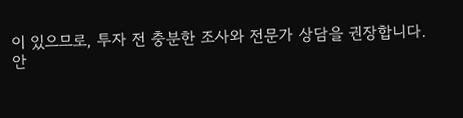이 있으므로, 투자 전 충분한 조사와 전문가 상담을 권장합니다.
안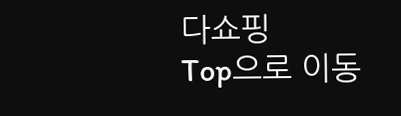다쇼핑
Top으로 이동